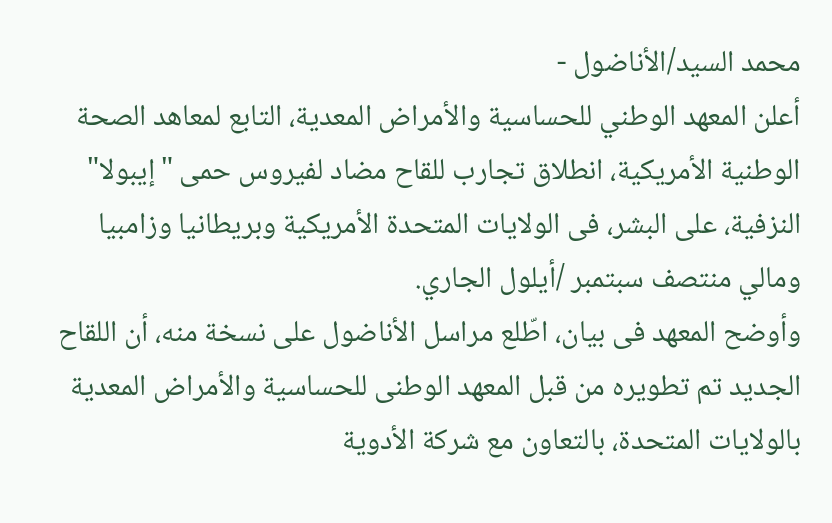محمد السيد/الأناضول -
أعلن المعهد الوطني للحساسية والأمراض المعدية، التابع لمعاهد الصحة الوطنية الأمريكية، انطلاق تجارب للقاح مضاد لفيروس حمى "إيبولا" النزفية، على البشر، فى الولايات المتحدة الأمريكية وبريطانيا وزامبيا ومالي منتصف سبتمبر /أيلول الجاري.
وأوضح المعهد فى بيان، اطّلع مراسل الأناضول على نسخة منه، أن اللقاح الجديد تم تطويره من قبل المعهد الوطنى للحساسية والأمراض المعدية بالولايات المتحدة، بالتعاون مع شركة الأدوية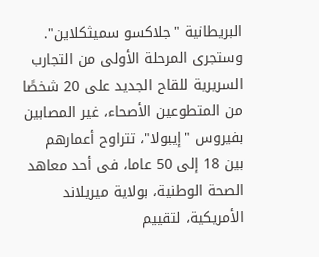البريطانية "جلاكسو سميثكلاين".
وستجرى المرحلة الأولى من التجارب السريرية للقاح الجديد على 20 شخصًا من المتطوعين الأصحاء، غير المصابين بفيروس "إيبولا"، تتراوح أعمارهم بين 18 إلى 50 عاما، فى أحد معاهد الصحة الوطنية، بولاية ميريلاند الأمريكية، لتقييم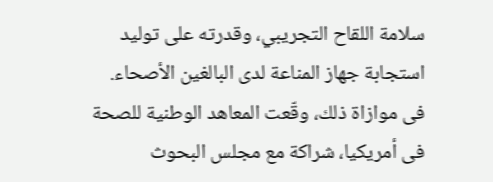سلامة اللقاح التجريبي، وقدرته على توليد استجابة جهاز المناعة لدى البالغين الأصحاء.
فى موازاة ذلك، وقّعت المعاهد الوطنية للصحة فى أمريكيا، شراكة مع مجلس البحوث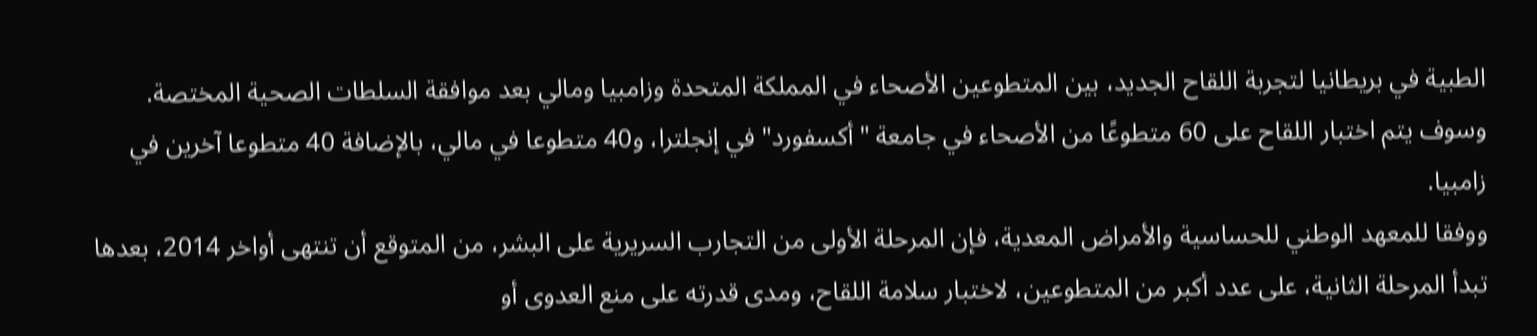الطبية في بريطانيا لتجربة اللقاح الجديد، بين المتطوعين الأصحاء في المملكة المتحدة وزامبيا ومالي بعد موافقة السلطات الصحية المختصة.
وسوف يتم اختبار اللقاح على 60 متطوعًا من الأصحاء في جامعة "أكسفورد" في إنجلترا، و40 متطوعا في مالي، بالإضافة 40 متطوعا آخرين في زامبيا.
ووفقا للمعهد الوطني للحساسية والأمراض المعدية، فإن المرحلة الأولى من التجارب السريرية على البشر، من المتوقع أن تنتهى أواخر 2014، بعدها تبدأ المرحلة الثانية، على عدد أكبر من المتطوعين، لاختبار سلامة اللقاح، ومدى قدرته على منع العدوى أو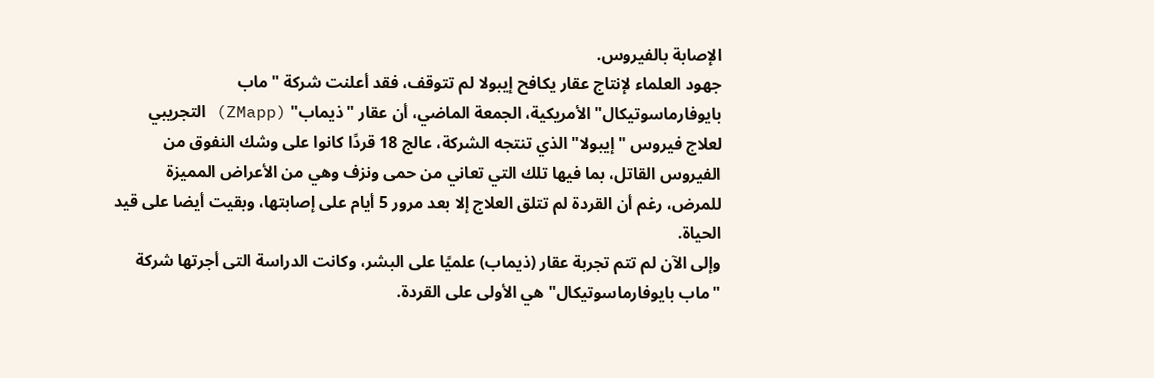الإصابة بالفيروس.
جهود العلماء لإنتاج عقار يكافح إيبولا لم تتوقف، فقد أعلنت شركة "ماب بايوفارماسوتيكال" الأمريكية، الجمعة الماضي، أن عقار "ذيماب" (ZMapp) التجريبي لعلاج فيروس "إيبولا" الذي تنتجه الشركة، عالج 18 قردًا كانوا على وشك النفوق من الفيروس القاتل، بما فيها تلك التي تعاني من حمى ونزف وهي من الأعراض المميزة للمرض، رغم أن القردة لم تتلق العلاج إلا بعد مرور 5 أيام على إصابتها، وبقيت أيضا على قيد الحياة.
وإلى الآن لم تتم تجربة عقار (ذيماب) علميًا على البشر، وكانت الدراسة التى أجرتها شركة "ماب بايوفارماسوتيكال" هي الأولى على القردة.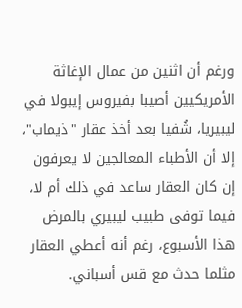ورغم أن اثنين من عمال الإغاثة الأمريكيين أصيبا بفيروس إيبولا في ليبيريا، شُفيا بعد أخذ عقار "ذيماب"، إلا أن الأطباء المعالجين لا يعرفون إن كان العقار ساعد في ذلك أم لا، فيما توفى طبيب ليبيري بالمرض هذا الأسبوع، رغم أنه أعطي العقار مثلما حدث مع قس أسباني.